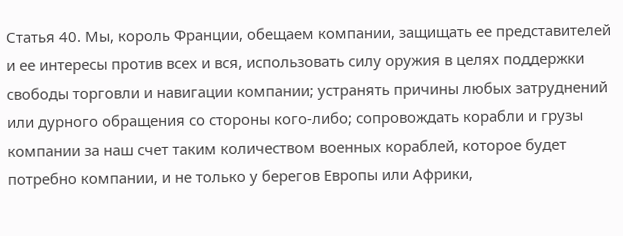Статья 40. Мы, король Франции, обещаем компании, защищать ее представителей и ее интересы против всех и вся, использовать силу оружия в целях поддержки свободы торговли и навигации компании; устранять причины любых затруднений или дурного обращения со стороны кого-либо; сопровождать корабли и грузы компании за наш счет таким количеством военных кораблей, которое будет потребно компании, и не только у берегов Европы или Африки,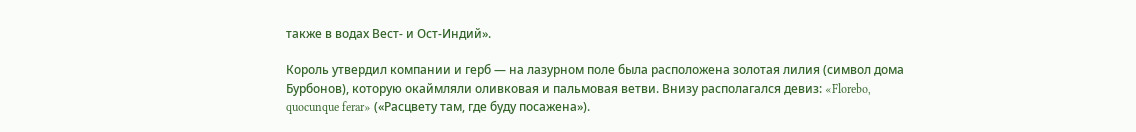также в водах Вест- и Ост-Индий».

Король утвердил компании и герб — на лазурном поле была расположена золотая лилия (символ дома Бурбонов), которую окаймляли оливковая и пальмовая ветви. Внизу располагался девиз: «Florebo, quocunque ferar» («Расцвету там, где буду посажена»).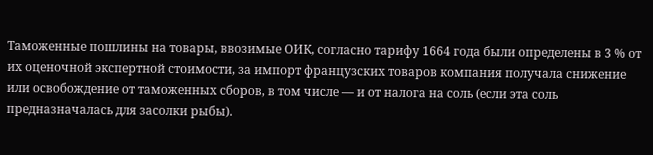Таможенные пошлины на товары, ввозимые ОИК, согласно тарифу 1664 года были определены в 3 % от их оценочной экспертной стоимости, за импорт французских товаров компания получала снижение или освобождение от таможенных сборов, в том числе — и от налога на соль (если эта соль предназначалась для засолки рыбы).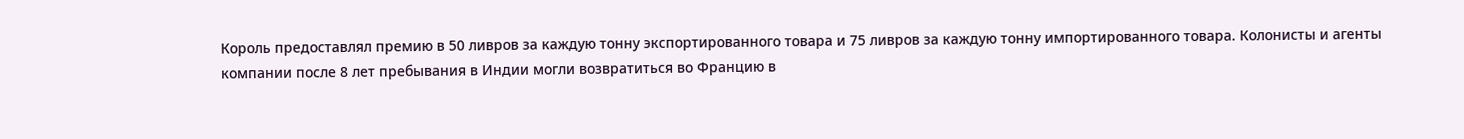Король предоставлял премию в 50 ливров за каждую тонну экспортированного товара и 75 ливров за каждую тонну импортированного товара. Колонисты и агенты компании после 8 лет пребывания в Индии могли возвратиться во Францию в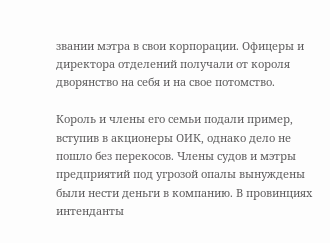звании мэтра в свои корпорации. Офицеры и директора отделений получали от короля дворянство на себя и на свое потомство.

Король и члены его семьи подали пример, вступив в акционеры ОИК, однако дело не пошло без перекосов. Члены судов и мэтры предприятий под угрозой опалы вынуждены были нести деньги в компанию. В провинциях интенданты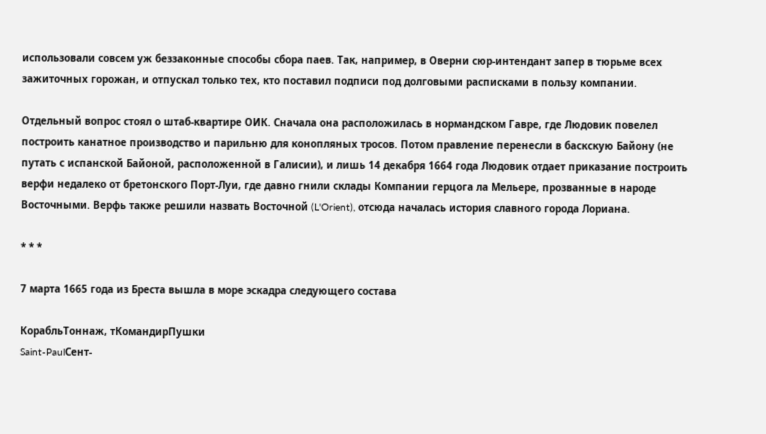использовали совсем уж беззаконные способы сбора паев. Так, например, в Оверни сюр-интендант запер в тюрьме всех зажиточных горожан, и отпускал только тех, кто поставил подписи под долговыми расписками в пользу компании.

Отдельный вопрос стоял о штаб-квартире ОИК. Сначала она расположилась в нормандском Гавре, где Людовик повелел построить канатное производство и парильню для конопляных тросов. Потом правление перенесли в баскскую Байону (не путать с испанской Байоной, расположенной в Галисии), и лишь 14 декабря 1664 года Людовик отдает приказание построить верфи недалеко от бретонского Порт-Луи, где давно гнили склады Компании герцога ла Мельере, прозванные в народе Восточными. Верфь также решили назвать Восточной (L'Orient), отсюда началась история славного города Лориана.

* * *

7 марта 1665 года из Бреста вышла в море эскадра следующего состава

КорабльТоннаж, тКомандирПушки
Saint-PaulСент-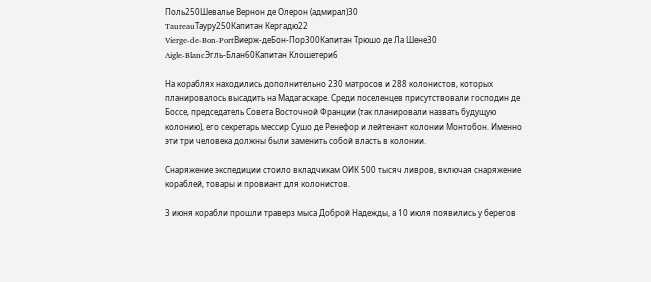Поль250Шевалье Вернон де Олерон (адмирал)30
TaureauТауру250Капитан Кергадю22
Vierge-de-Bon-PortВиерж-деБон-Пор300Капитан Трюшо де Ла Шене30
Aigle-BlancЭгль-Блан60Капитан Клошетери6

На кораблях находились дополнительно 230 матросов и 288 колонистов, которых планировалось высадить на Мадагаскаре. Среди поселенцев присутствовали господин де Боссе, председатель Совета Восточной Франции (так планировали назвать будущую колонию), его секретарь мессир Сушо де Ренефор и лейтенант колонии Монтобон. Именно эти три человека должны были заменить собой власть в колонии.

Снаряжение экспедиции стоило вкладчикам ОИК 500 тысяч ливров, включая снаряжение кораблей, товары и провиант для колонистов.

3 июня корабли прошли траверз мыса Доброй Надежды, а 10 июля появились у берегов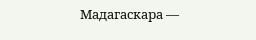Мадагаскара —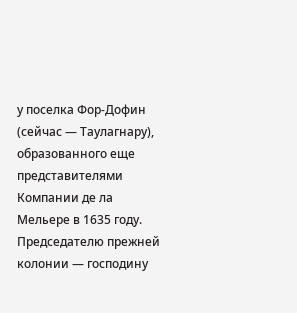у поселка Фор-Дофин (сейчас — Таулагнару), образованного еще представителями Компании де ла Мельере в 1635 году. Председателю прежней колонии — господину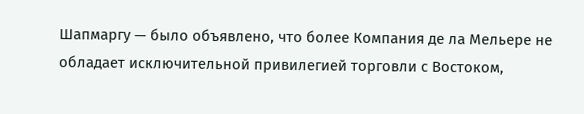Шапмаргу — было объявлено, что более Компания де ла Мельере не обладает исключительной привилегией торговли с Востоком,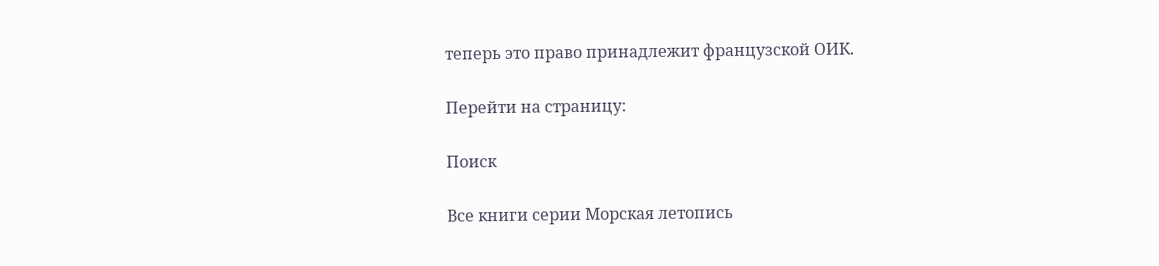теперь это право принадлежит французской ОИК.

Перейти на страницу:

Поиск

Все книги серии Морская летопись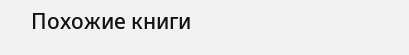Похожие книги